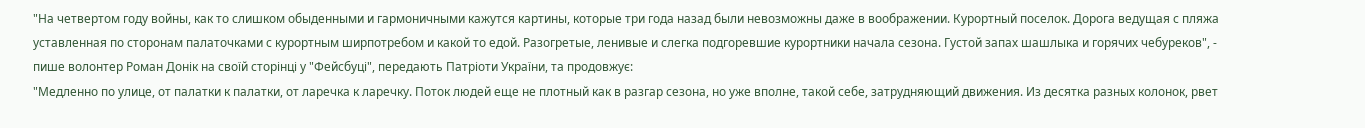"На четвертом году войны, как то слишком обыденными и гармоничными кажутся картины, которые три года назад были невозможны даже в воображении. Курортный поселок. Дорога ведущая с пляжа уставленная по сторонам палаточками с курортным ширпотребом и какой то едой. Разогретые, ленивые и слегка подгоревшие курортники начала сезона. Густой запах шашлыка и горячих чебуреков", - пише волонтер Роман Донік на своїй сторінці у "Фейсбуці", передають Патріоти України, та продовжує:
"Медленно по улице, от палатки к палатки, от ларечка к ларечку. Поток людей еще не плотный как в разгар сезона, но уже вполне, такой себе, затрудняющий движения. Из десятка разных колонок, рвет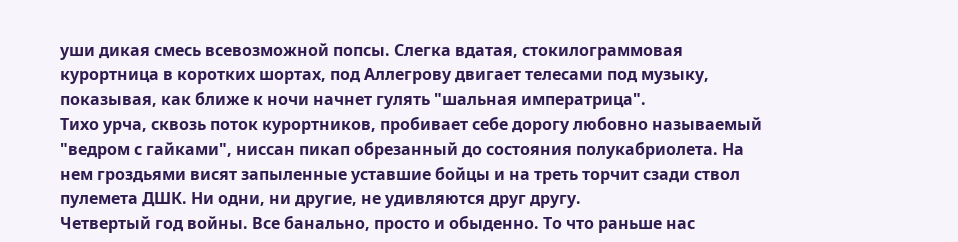уши дикая смесь всевозможной попсы. Слегка вдатая, стокилограммовая курортница в коротких шортах, под Аллегрову двигает телесами под музыку, показывая, как ближе к ночи начнет гулять "шальная императрица".
Тихо урча, сквозь поток курортников, пробивает себе дорогу любовно называемый "ведром с гайками", ниссан пикап обрезанный до состояния полукабриолета. На нем гроздьями висят запыленные уставшие бойцы и на треть торчит сзади ствол пулемета ДШК. Ни одни, ни другие, не удивляются друг другу.
Четвертый год войны. Все банально, просто и обыденно. То что раньше нас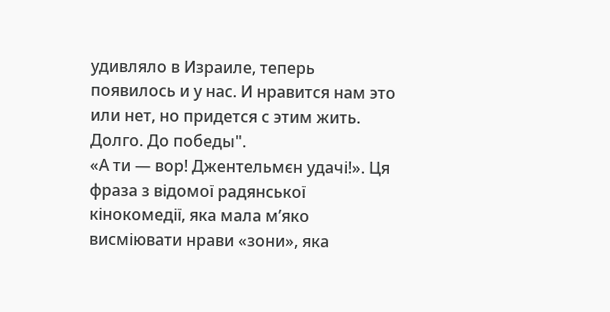удивляло в Израиле, теперь появилось и у нас. И нравится нам это или нет, но придется с этим жить. Долго. До победы".
«А ти — вор! Джентельмєн удачі!». Ця фраза з відомої радянської кінокомедії, яка мала мʼяко висміювати нрави «зони», яка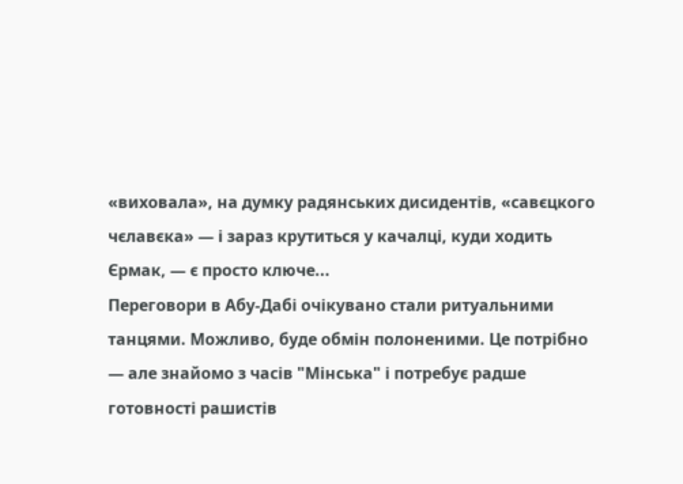«виховала», на думку радянських дисидентів, «савєцкого чєлавєка» — і зараз крутиться у качалці, куди ходить Єрмак, — є просто ключе...
Переговори в Абу-Дабі очікувано стали ритуальними танцями. Можливо, буде обмін полоненими. Це потрібно — але знайомо з часів "Мінська" і потребує радше готовності рашистів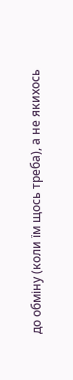до обміну (коли їм щось треба), а не якихось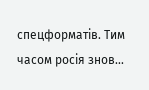спецформатів. Тим часом росія знов...